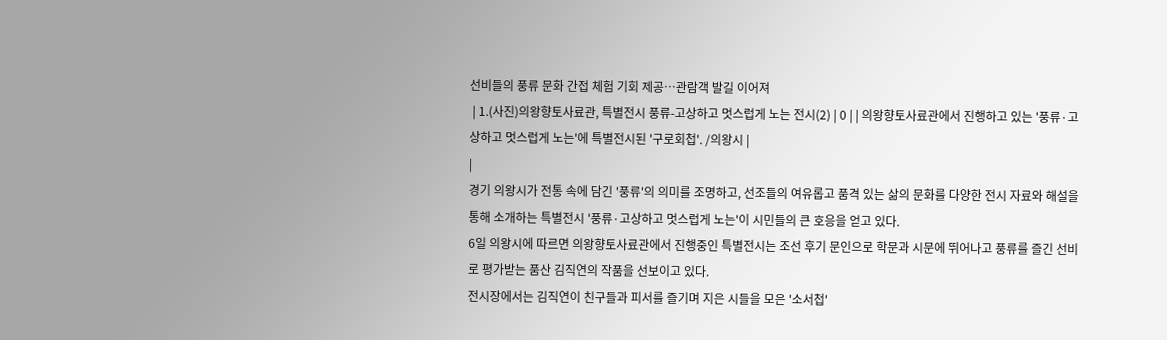선비들의 풍류 문화 간접 체험 기회 제공…관람객 발길 이어져
 | 1.(사진)의왕향토사료관, 특별전시 풍류-고상하고 멋스럽게 노는 전시(2) | 0 | | 의왕향토사료관에서 진행하고 있는 '풍류·고상하고 멋스럽게 노는'에 특별전시된 '구로회첩'. /의왕시 |
|
경기 의왕시가 전통 속에 담긴 '풍류'의 의미를 조명하고, 선조들의 여유롭고 품격 있는 삶의 문화를 다양한 전시 자료와 해설을 통해 소개하는 특별전시 '풍류·고상하고 멋스럽게 노는'이 시민들의 큰 호응을 얻고 있다.
6일 의왕시에 따르면 의왕향토사료관에서 진행중인 특별전시는 조선 후기 문인으로 학문과 시문에 뛰어나고 풍류를 즐긴 선비로 평가받는 품산 김직연의 작품을 선보이고 있다.
전시장에서는 김직연이 친구들과 피서를 즐기며 지은 시들을 모은 '소서첩'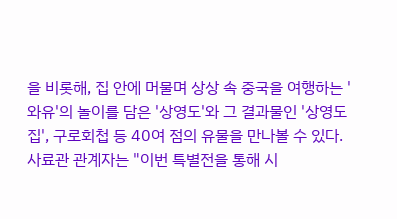을 비롯해, 집 안에 머물며 상상 속 중국을 여행하는 '와유'의 놀이를 담은 '상영도'와 그 결과물인 '상영도집', 구로회첩 등 40여 점의 유물을 만나볼 수 있다.
사료관 관계자는 "이번 특별전을 통해 시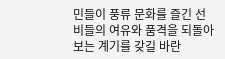민들이 풍류 문화를 즐긴 선비들의 여유와 품격을 되돌아보는 계기를 갖길 바란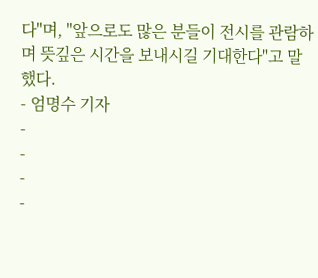다"며, "앞으로도 많은 분들이 전시를 관람하며 뜻깊은 시간을 보내시길 기대한다"고 말했다.
- 엄명수 기자
-
-
-
-